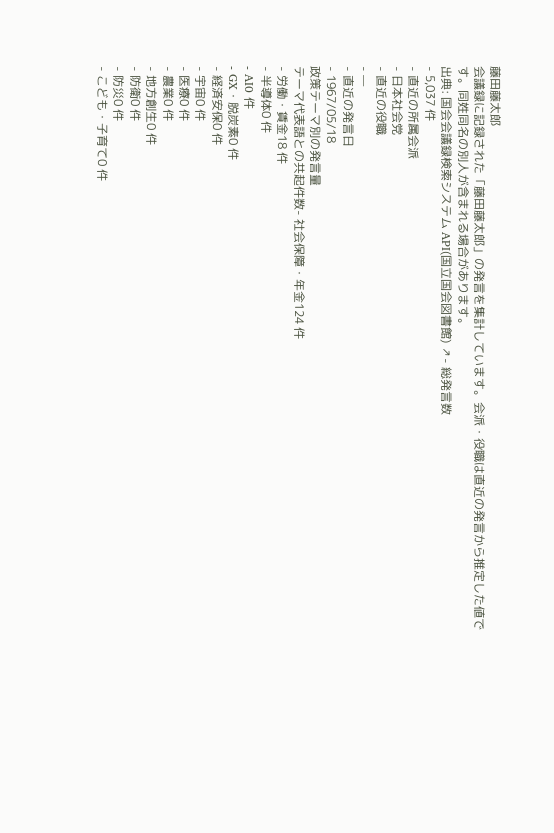藤田藤太郎
会議録に記録された「藤田藤太郎」の発言を集計しています。会派・役職は直近の発言から推定した値です。同姓同名の別人が含まれる場合があります。
出典: 国会会議録検索システム API(国立国会図書館) ↗- 総発言数
- 5,037 件
- 直近の所属会派
- 日本社会党
- 直近の役職
- —
- 直近の発言日
- 1967/05/18
政策テーマ別の発言量
テーマ代表語との共起件数- 社会保障・年金124 件
- 労働・賃金18 件
- 半導体0 件
- AI0 件
- GX・脱炭素0 件
- 経済安保0 件
- 宇宙0 件
- 医療0 件
- 農業0 件
- 地方創生0 件
- 防衛0 件
- 防災0 件
- こども・子育て0 件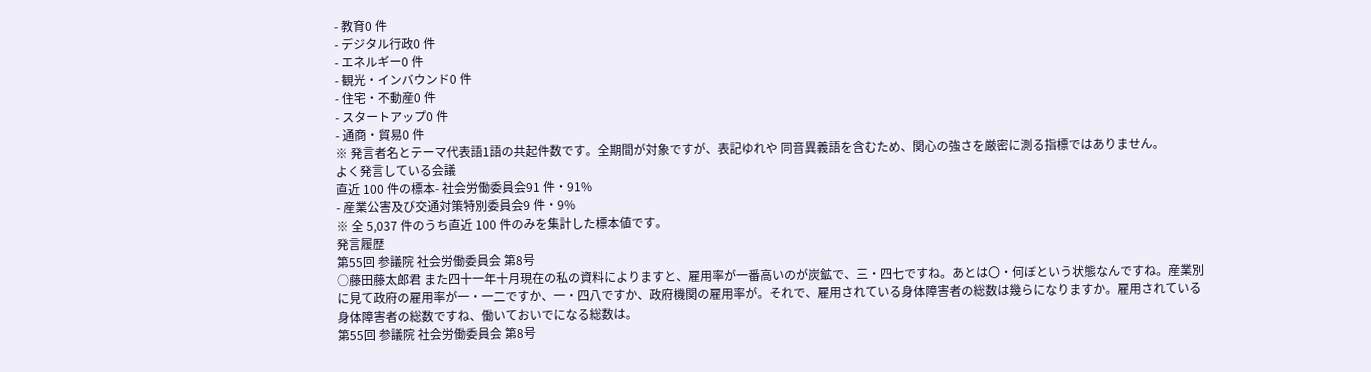- 教育0 件
- デジタル行政0 件
- エネルギー0 件
- 観光・インバウンド0 件
- 住宅・不動産0 件
- スタートアップ0 件
- 通商・貿易0 件
※ 発言者名とテーマ代表語1語の共起件数です。全期間が対象ですが、表記ゆれや 同音異義語を含むため、関心の強さを厳密に測る指標ではありません。
よく発言している会議
直近 100 件の標本- 社会労働委員会91 件・91%
- 産業公害及び交通対策特別委員会9 件・9%
※ 全 5,037 件のうち直近 100 件のみを集計した標本値です。
発言履歴
第55回 参議院 社会労働委員会 第8号
○藤田藤太郎君 また四十一年十月現在の私の資料によりますと、雇用率が一番高いのが炭鉱で、三・四七ですね。あとは〇・何ぼという状態なんですね。産業別に見て政府の雇用率が一・一二ですか、一・四八ですか、政府機関の雇用率が。それで、雇用されている身体障害者の総数は幾らになりますか。雇用されている身体障害者の総数ですね、働いておいでになる総数は。
第55回 参議院 社会労働委員会 第8号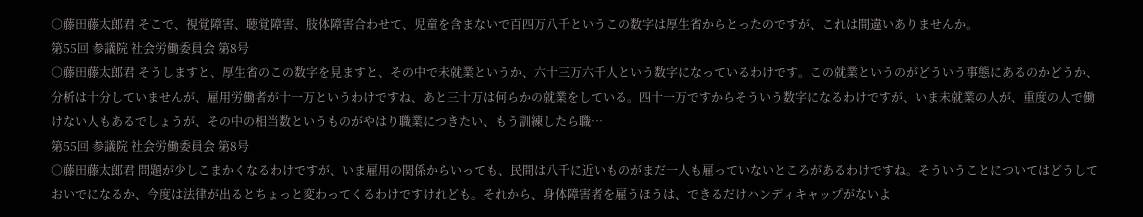○藤田藤太郎君 そこで、視覚障害、聴覚障害、肢体障害合わせて、児童を含まないで百四万八千というこの数字は厚生省からとったのですが、これは間違いありませんか。
第55回 参議院 社会労働委員会 第8号
○藤田藤太郎君 そうしますと、厚生省のこの数字を見ますと、その中で未就業というか、六十三万六千人という数字になっているわけです。この就業というのがどういう事態にあるのかどうか、分析は十分していませんが、雇用労働者が十一万というわけですね、あと三十万は何らかの就業をしている。四十一万ですからそういう数字になるわけですが、いま未就業の人が、重度の人で働けない人もあるでしょうが、その中の相当数というものがやはり職業につきたい、もう訓練したら職…
第55回 参議院 社会労働委員会 第8号
○藤田藤太郎君 問題が少しこまかくなるわけですが、いま雇用の関係からいっても、民間は八千に近いものがまだ一人も雇っていないところがあるわけですね。そういうことについてはどうしておいでになるか、今度は法律が出るとちょっと変わってくるわけですけれども。それから、身体障害者を雇うほうは、できるだけハンディキャップがないよ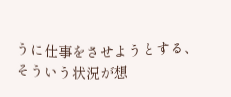うに仕事をさせようとする、そういう状況が想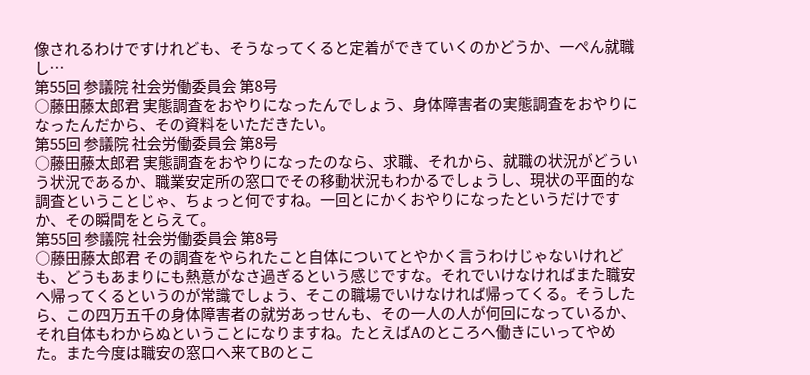像されるわけですけれども、そうなってくると定着ができていくのかどうか、一ぺん就職し…
第55回 参議院 社会労働委員会 第8号
○藤田藤太郎君 実態調査をおやりになったんでしょう、身体障害者の実態調査をおやりになったんだから、その資料をいただきたい。
第55回 参議院 社会労働委員会 第8号
○藤田藤太郎君 実態調査をおやりになったのなら、求職、それから、就職の状況がどういう状況であるか、職業安定所の窓口でその移動状況もわかるでしょうし、現状の平面的な調査ということじゃ、ちょっと何ですね。一回とにかくおやりになったというだけですか、その瞬間をとらえて。
第55回 参議院 社会労働委員会 第8号
○藤田藤太郎君 その調査をやられたこと自体についてとやかく言うわけじゃないけれども、どうもあまりにも熱意がなさ過ぎるという感じですな。それでいけなければまた職安へ帰ってくるというのが常識でしょう、そこの職場でいけなければ帰ってくる。そうしたら、この四万五千の身体障害者の就労あっせんも、その一人の人が何回になっているか、それ自体もわからぬということになりますね。たとえばAのところへ働きにいってやめた。また今度は職安の窓口へ来てBのとこ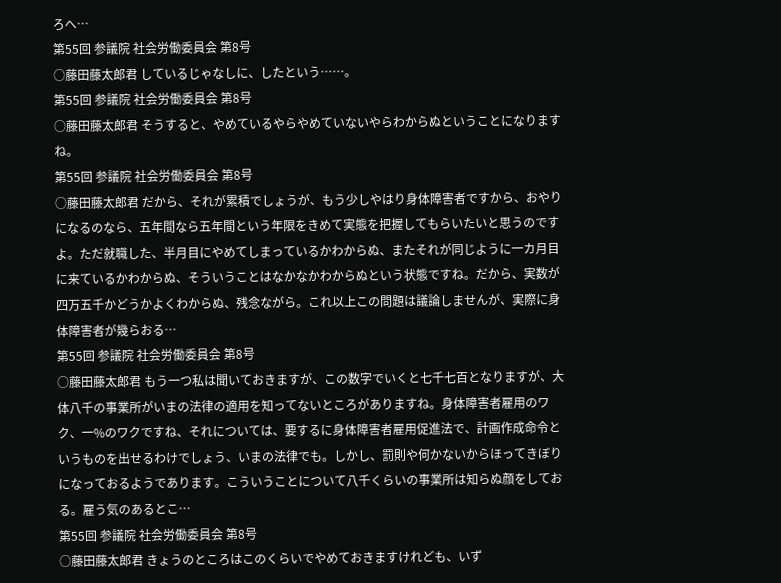ろへ…
第55回 参議院 社会労働委員会 第8号
○藤田藤太郎君 しているじゃなしに、したという……。
第55回 参議院 社会労働委員会 第8号
○藤田藤太郎君 そうすると、やめているやらやめていないやらわからぬということになりますね。
第55回 参議院 社会労働委員会 第8号
○藤田藤太郎君 だから、それが累積でしょうが、もう少しやはり身体障害者ですから、おやりになるのなら、五年間なら五年間という年限をきめて実態を把握してもらいたいと思うのですよ。ただ就職した、半月目にやめてしまっているかわからぬ、またそれが同じように一カ月目に来ているかわからぬ、そういうことはなかなかわからぬという状態ですね。だから、実数が四万五千かどうかよくわからぬ、残念ながら。これ以上この問題は議論しませんが、実際に身体障害者が幾らおる…
第55回 参議院 社会労働委員会 第8号
○藤田藤太郎君 もう一つ私は聞いておきますが、この数字でいくと七千七百となりますが、大体八千の事業所がいまの法律の適用を知ってないところがありますね。身体障害者雇用のワク、一%のワクですね、それについては、要するに身体障害者雇用促進法で、計画作成命令というものを出せるわけでしょう、いまの法律でも。しかし、罰則や何かないからほってきぼりになっておるようであります。こういうことについて八千くらいの事業所は知らぬ顔をしておる。雇う気のあるとこ…
第55回 参議院 社会労働委員会 第8号
○藤田藤太郎君 きょうのところはこのくらいでやめておきますけれども、いず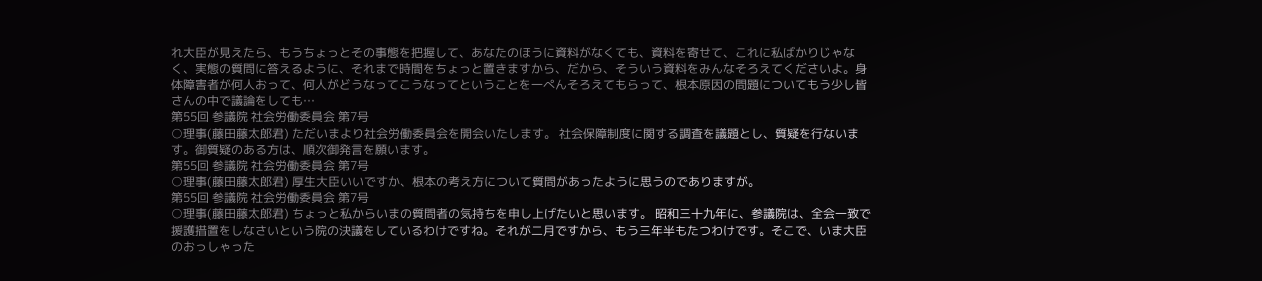れ大臣が見えたら、もうちょっとその事態を把握して、あなたのほうに資料がなくても、資料を寄せて、これに私ばかりじゃなく、実態の質問に答えるように、それまで時間をちょっと置きますから、だから、そういう資料をみんなそろえてくださいよ。身体障害者が何人おって、何人がどうなってこうなってということを一ぺんそろえてもらって、根本原因の問題についてもう少し皆さんの中で議論をしても…
第55回 参議院 社会労働委員会 第7号
○理事(藤田藤太郎君) ただいまより社会労働委員会を開会いたします。 社会保障制度に関する調査を議題とし、質疑を行ないます。御質疑のある方は、順次御発言を願います。
第55回 参議院 社会労働委員会 第7号
○理事(藤田藤太郎君) 厚生大臣いいですか、根本の考え方について質問があったように思うのでありますが。
第55回 参議院 社会労働委員会 第7号
○理事(藤田藤太郎君) ちょっと私からいまの質問者の気持ちを申し上げたいと思います。 昭和三十九年に、参議院は、全会一致で援護措置をしなさいという院の決議をしているわけですね。それが二月ですから、もう三年半もたつわけです。そこで、いま大臣のおっしゃった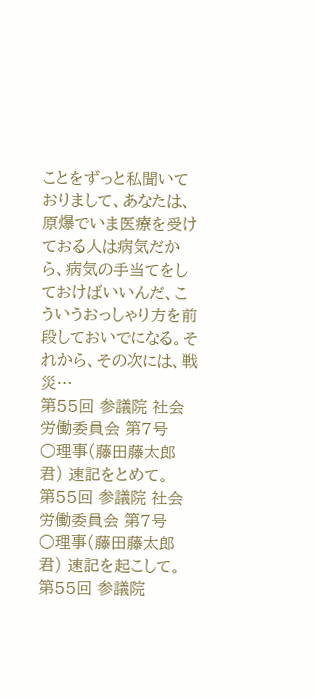ことをずっと私聞いておりまして、あなたは、原爆でいま医療を受けておる人は病気だから、病気の手当てをしておけばいいんだ、こういうおっしゃり方を前段しておいでになる。それから、その次には、戦災…
第55回 参議院 社会労働委員会 第7号
○理事(藤田藤太郎君) 速記をとめて。
第55回 参議院 社会労働委員会 第7号
○理事(藤田藤太郎君) 速記を起こして。
第55回 参議院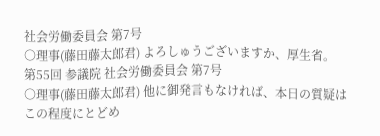社会労働委員会 第7号
○理事(藤田藤太郎君) よろしゅうございますか、厚生省。
第55回 参議院 社会労働委員会 第7号
○理事(藤田藤太郎君) 他に御発言もなければ、本日の質疑はこの程度にとどめ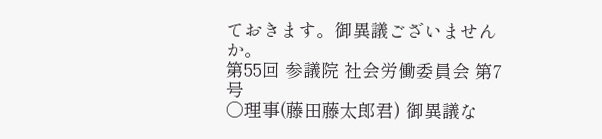ておきます。御異議ございませんか。
第55回 参議院 社会労働委員会 第7号
○理事(藤田藤太郎君) 御異議な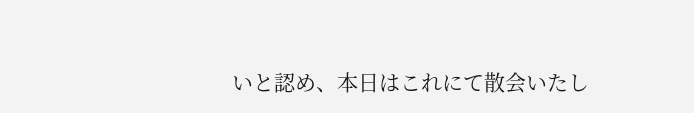いと認め、本日はこれにて散会いたし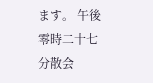ます。 午後零時二十七分散会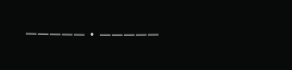—————・—————